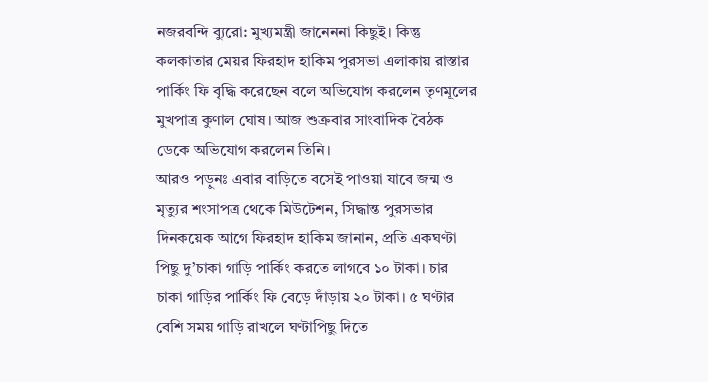নজরবন্দি ব্যুরো: মুখ্যমন্ত্রী জানেননা কিছুই। কিন্তু কলকাতার মেয়র ফিরহাদ হাকিম পুরসভা এলাকায় রাস্তার পার্কিং ফি বৃদ্ধি করেছেন বলে অভিযোগ করলেন তৃণমূলের মুখপাত্র কুণাল ঘোষ। আজ শুক্রবার সাংবাদিক বৈঠক ডেকে অভিযোগ করলেন তিনি।
আরও পড়ুনঃ এবার বাড়িতে বসেই পাওয়া যাবে জন্ম ও মৃত্যুর শংসাপত্র থেকে মিউটেশন, সিদ্ধান্ত পুরসভার
দিনকয়েক আগে ফিরহাদ হাকিম জানান, প্রতি একঘণ্টা পিছু দু’চাকা গাড়ি পার্কিং করতে লাগবে ১০ টাকা। চার চাকা গাড়ির পার্কিং ফি বেড়ে দাঁড়ায় ২০ টাকা। ৫ ঘণ্টার বেশি সময় গাড়ি রাখলে ঘণ্টাপিছু দিতে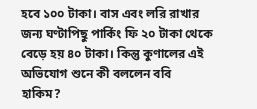হবে ১০০ টাকা। বাস এবং লরি রাখার জন্য ঘণ্টাপিছু পার্কিং ফি ২০ টাকা থেকে বেড়ে হয় ৪০ টাকা। কিন্তু কুণালের এই অভিযোগ শুনে কী বললেন ববি হাকিম?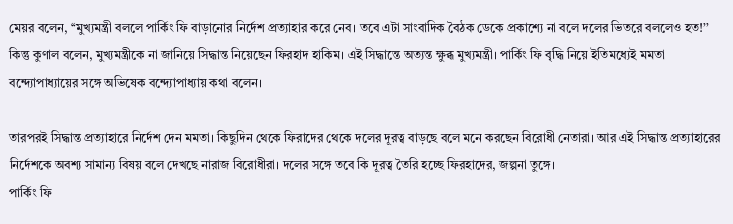মেয়র বলেন, ‘‘মুখ্যমন্ত্রী বললে পার্কিং ফি বাড়ানোর নির্দেশ প্রত্যাহার করে নেব। তবে এটা সাংবাদিক বৈঠক ডেকে প্রকাশ্যে না বলে দলের ভিতরে বললেও হত!’’ কিন্তু কুণাল বলেন, মুখ্যমন্ত্রীকে না জানিয়ে সিদ্ধান্ত নিয়েছেন ফিরহাদ হাকিম। এই সিদ্ধান্তে অত্যন্ত ক্ষুব্ধ মুখ্যমন্ত্রী। পার্কিং ফি বৃদ্ধি নিয়ে ইতিমধ্যেই মমতা বন্দ্যোপাধ্যায়ের সঙ্গে অভিষেক বন্দ্যোপাধ্যায় কথা বলেন।

তারপরই সিদ্ধান্ত প্রত্যাহারে নির্দেশ দেন মমতা। কিছুদিন থেকে ফিরাদের থেকে দলের দূরত্ব বাড়ছে বলে মনে করছেন বিরোধী নেতারা। আর এই সিদ্ধান্ত প্রত্যাহারের নির্দেশকে অবশ্য সামান্য বিষয় বলে দেখছে নারাজ বিরোধীরা। দলের সঙ্গে তবে কি দূরত্ব তৈরি হচ্ছে ফিরহাদের, জল্পনা তুঙ্গে।
পার্কিং ফি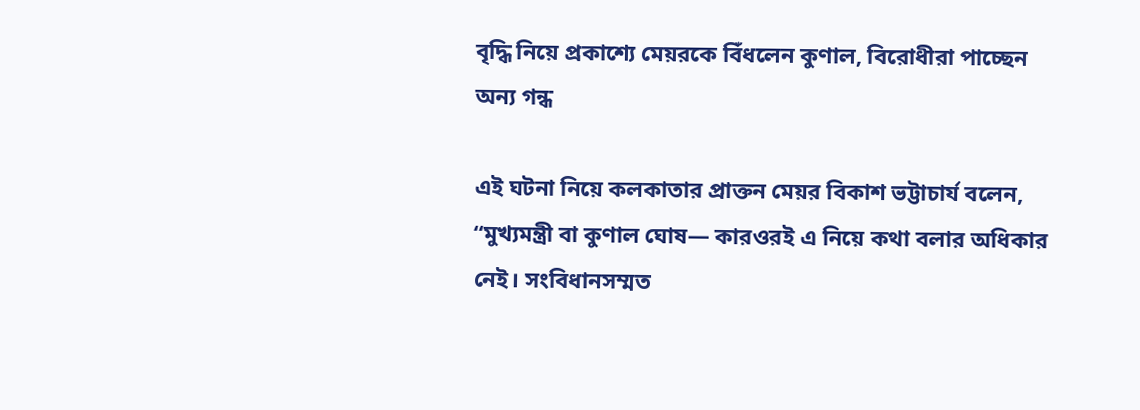বৃদ্ধি নিয়ে প্রকাশ্যে মেয়রকে বিঁধলেন কুণাল, বিরোধীরা পাচ্ছেন অন্য গন্ধ

এই ঘটনা নিয়ে কলকাতার প্রাক্তন মেয়র বিকাশ ভট্টাচার্য বলেন, ‘‘মুখ্যমন্ত্রী বা কুণাল ঘোষ— কারওরই এ নিয়ে কথা বলার অধিকার নেই। সংবিধানসম্মত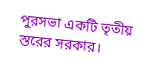পুরসভা একটি তৃতীয় স্তরের সরকার।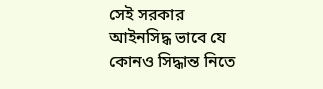সেই সরকার আইনসিদ্ধ ভাবে যে কোনও সিদ্ধান্ত নিতে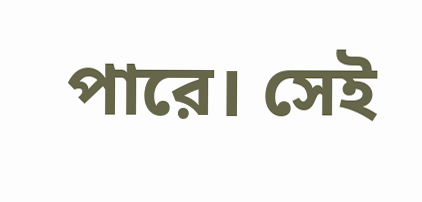পারে। সেই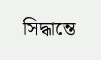সিদ্ধান্তে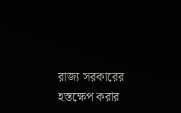রাজ্য সরকারের হস্তক্ষেপ করার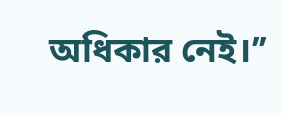অধিকার নেই।’’